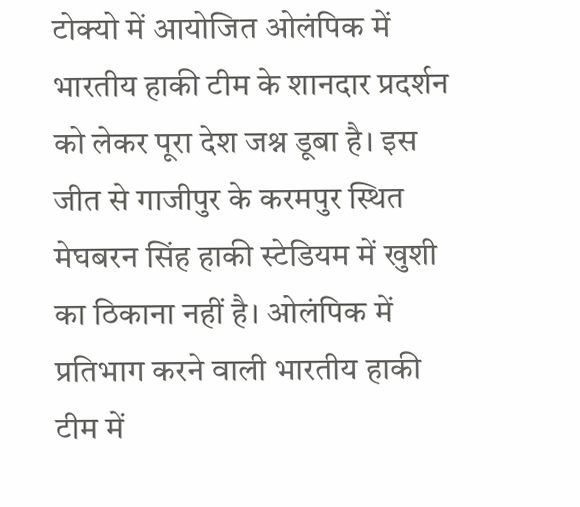टोक्यो में आयोजित ओलंपिक में भारतीय हाकी टीम के शानदार प्रदर्शन को लेकर पूरा देश जश्न डूबा है। इस जीत से गाजीपुर के करमपुर स्थित मेघबरन सिंह हाकी स्टेडियम में खुशी का ठिकाना नहीं है। ओलंपिक में प्रतिभाग करने वाली भारतीय हाकी टीम में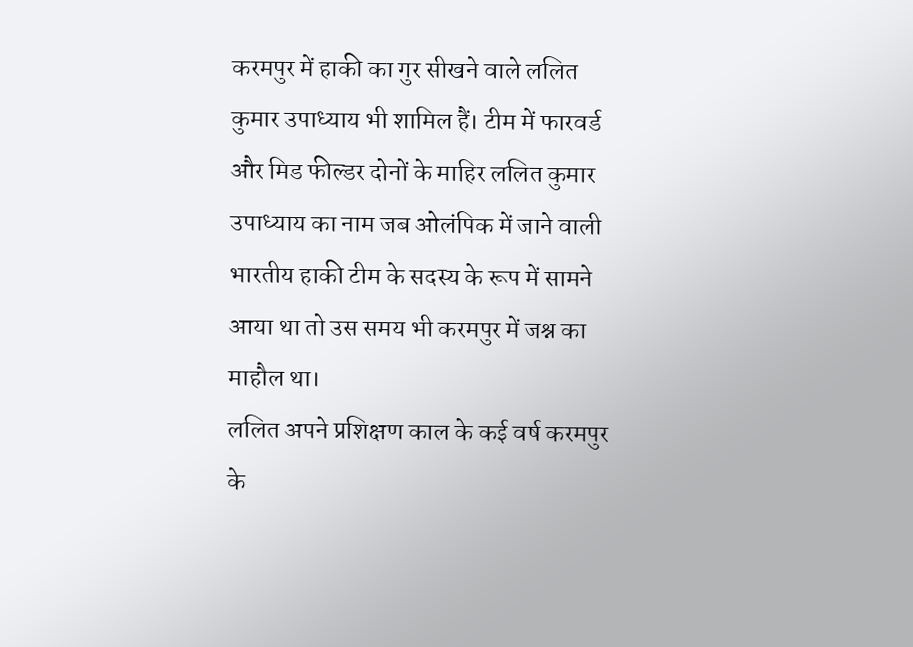करमपुर में हाकी का गुर सीखने वाले ललित कुमार उपाध्याय भी शामिल हैं। टीम में फारवर्ड और मिड फील्डर दोनों के माहिर ललित कुमार उपाध्याय का नाम जब ओलंपिक में जाने वाली भारतीय हाकी टीम के सदस्य के रूप में सामने आया था तो उस समय भी करमपुर में जश्न का माहौल था।
ललित अपने प्रशिक्षण काल के कई वर्ष करमपुर के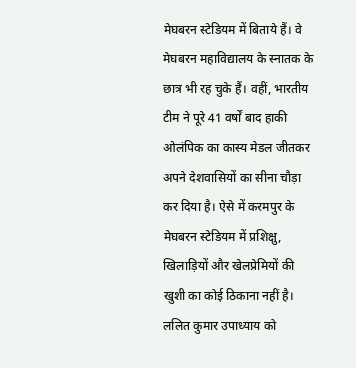मेघबरन स्टेडियम में बिताये हैं। वे मेघबरन महाविद्यालय के स्नातक के छात्र भी रह चुके हैं। वहीं, भारतीय टीम ने पूरे 41 वर्षों बाद हाकी ओलंपिक का कास्य मेडल जीतकर अपने देशवासियों का सीना चौड़ा कर दिया है। ऐसे में करमपुर के मेघबरन स्टेडियम में प्रशिक्षु, खिलाड़ियों और खेलप्रेमियों की खुशी का कोई ठिकाना नहीं है। ललित कुमार उपाध्याय को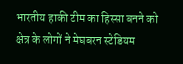भारतीय हाकी टीम का हिस्सा बनने को क्षेत्र के लोगों ने मेघबरन स्टेडियम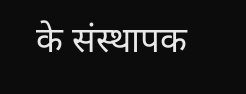के संस्थापक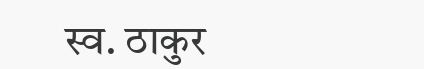स्व. ठाकुर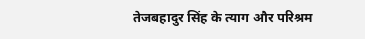तेजबहादुर सिंह के त्याग और परिश्रम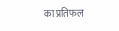का प्रतिफल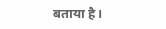बताया है।